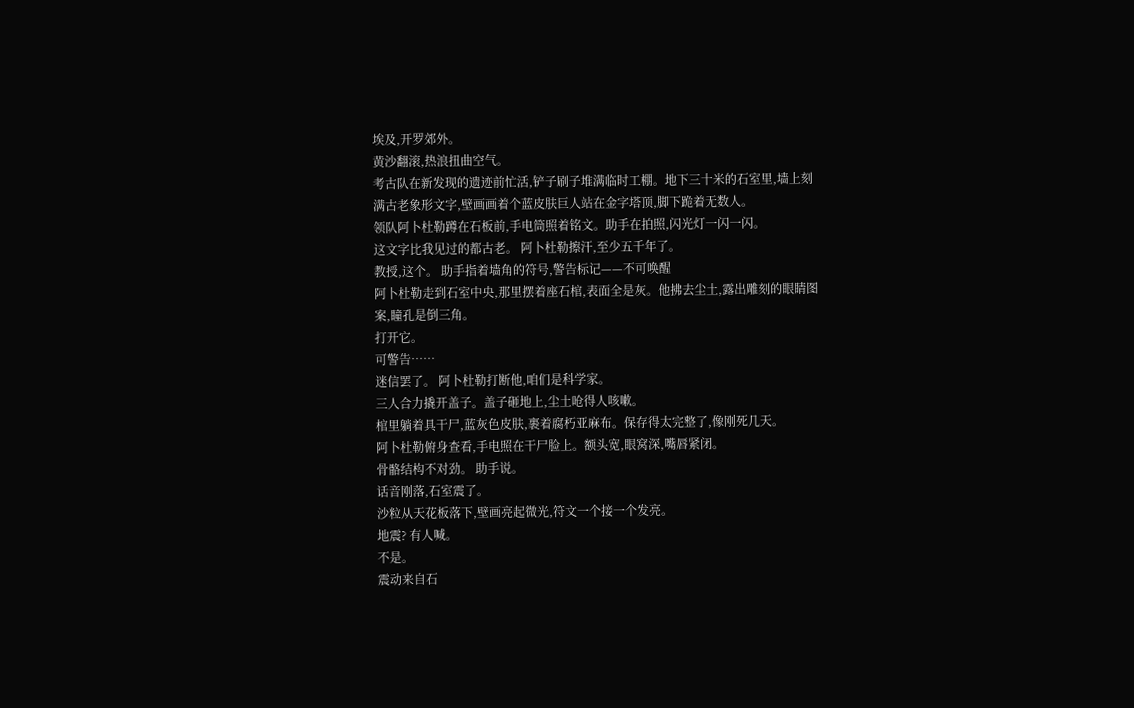埃及,开罗郊外。
黄沙翻滚,热浪扭曲空气。
考古队在新发现的遗迹前忙活,铲子刷子堆满临时工棚。地下三十米的石室里,墙上刻满古老象形文字,壁画画着个蓝皮肤巨人站在金字塔顶,脚下跪着无数人。
领队阿卜杜勒蹲在石板前,手电筒照着铭文。助手在拍照,闪光灯一闪一闪。
这文字比我见过的都古老。 阿卜杜勒擦汗,至少五千年了。
教授,这个。 助手指着墙角的符号,警告标记——不可唤醒
阿卜杜勒走到石室中央,那里摆着座石棺,表面全是灰。他拂去尘土,露出雕刻的眼睛图案,瞳孔是倒三角。
打开它。
可警告……
迷信罢了。 阿卜杜勒打断他,咱们是科学家。
三人合力撬开盖子。盖子砸地上,尘土呛得人咳嗽。
棺里躺着具干尸,蓝灰色皮肤,裹着腐朽亚麻布。保存得太完整了,像刚死几天。
阿卜杜勒俯身查看,手电照在干尸脸上。额头宽,眼窝深,嘴唇紧闭。
骨骼结构不对劲。 助手说。
话音刚落,石室震了。
沙粒从天花板落下,壁画亮起微光,符文一个接一个发亮。
地震? 有人喊。
不是。
震动来自石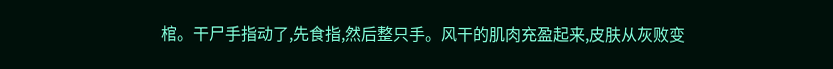棺。干尸手指动了,先食指,然后整只手。风干的肌肉充盈起来,皮肤从灰败变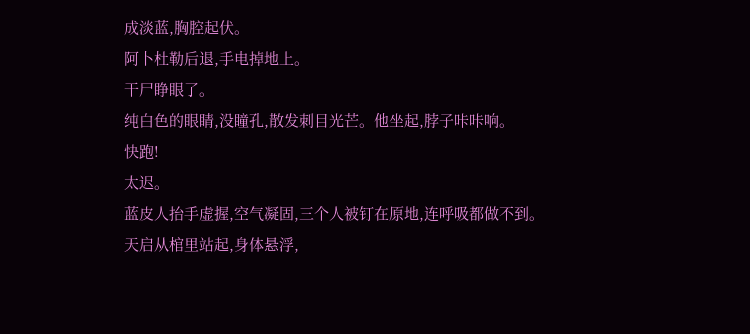成淡蓝,胸腔起伏。
阿卜杜勒后退,手电掉地上。
干尸睁眼了。
纯白色的眼睛,没瞳孔,散发刺目光芒。他坐起,脖子咔咔响。
快跑!
太迟。
蓝皮人抬手虚握,空气凝固,三个人被钉在原地,连呼吸都做不到。
天启从棺里站起,身体悬浮,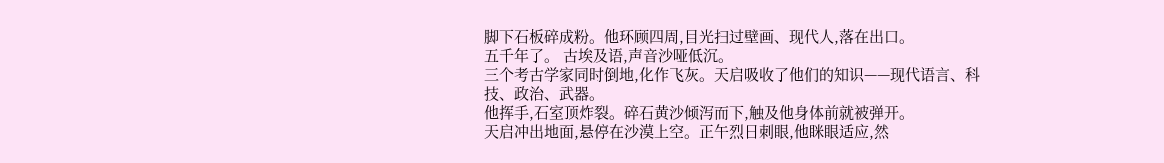脚下石板碎成粉。他环顾四周,目光扫过壁画、现代人,落在出口。
五千年了。 古埃及语,声音沙哑低沉。
三个考古学家同时倒地,化作飞灰。天启吸收了他们的知识——现代语言、科技、政治、武器。
他挥手,石室顶炸裂。碎石黄沙倾泻而下,触及他身体前就被弹开。
天启冲出地面,悬停在沙漠上空。正午烈日刺眼,他眯眼适应,然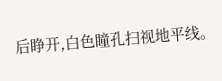后睁开,白色瞳孔扫视地平线。